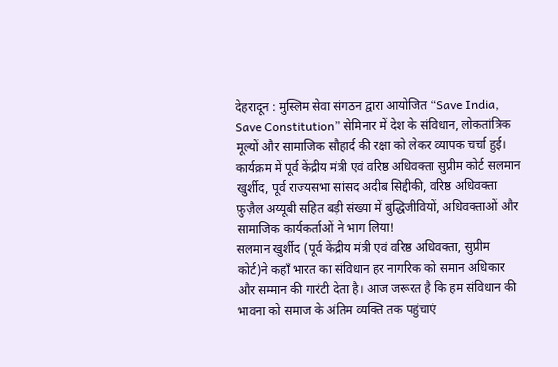देहरादून : मुस्लिम सेवा संगठन द्वारा आयोजित “Save India, Save Constitution” सेमिनार में देश के संविधान, लोकतांत्रिक मूल्यों और सामाजिक सौहार्द की रक्षा को लेकर व्यापक चर्चा हुई। कार्यक्रम में पूर्व केंद्रीय मंत्री एवं वरिष्ठ अधिवक्ता सुप्रीम कोर्ट सलमान खुर्शीद, पूर्व राज्यसभा सांसद अदीब सिद्दीकी, वरिष्ठ अधिवक्ता फ़ुज़ैल अय्यूबी सहित बड़ी संख्या में बुद्धिजीवियों, अधिवक्ताओं और सामाजिक कार्यकर्ताओं ने भाग लिया!
सलमान खुर्शीद (पूर्व केंद्रीय मंत्री एवं वरिष्ठ अधिवक्ता, सुप्रीम कोर्ट)ने कहाँ भारत का संविधान हर नागरिक को समान अधिकार और सम्मान की गारंटी देता है। आज जरूरत है कि हम संविधान की भावना को समाज के अंतिम व्यक्ति तक पहुंचाएं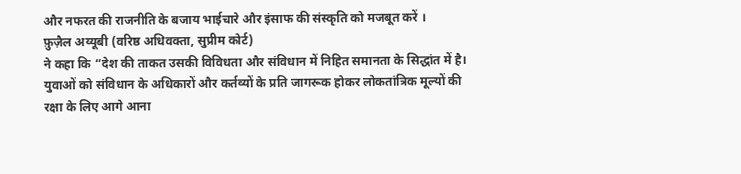और नफरत की राजनीति के बजाय भाईचारे और इंसाफ की संस्कृति को मजबूत करें ।
फ़ुज़ैल अय्यूबी (वरिष्ठ अधिवक्ता, सुप्रीम कोर्ट)
ने कहा कि “देश की ताकत उसकी विविधता और संविधान में निहित समानता के सिद्धांत में है। युवाओं को संविधान के अधिकारों और कर्तव्यों के प्रति जागरूक होकर लोकतांत्रिक मूल्यों की रक्षा के लिए आगे आना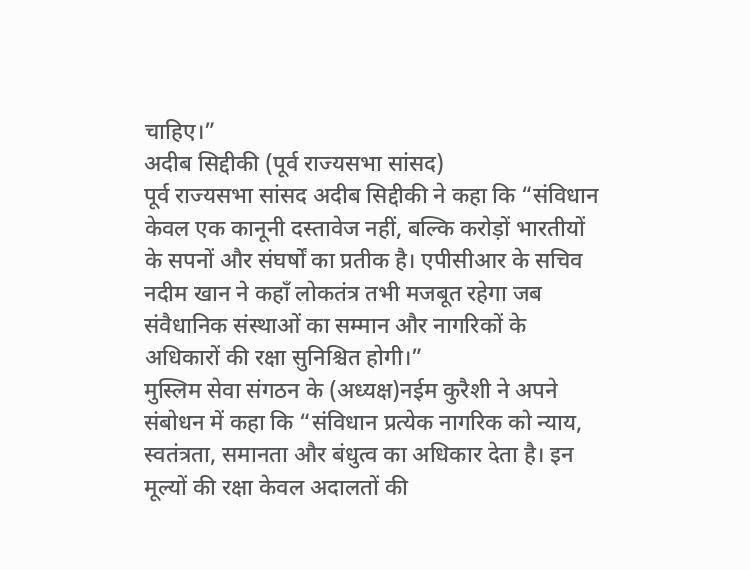चाहिए।”
अदीब सिद्दीकी (पूर्व राज्यसभा सांसद)
पूर्व राज्यसभा सांसद अदीब सिद्दीकी ने कहा कि “संविधान केवल एक कानूनी दस्तावेज नहीं, बल्कि करोड़ों भारतीयों के सपनों और संघर्षों का प्रतीक है। एपीसीआर के सचिव नदीम खान ने कहाँ लोकतंत्र तभी मजबूत रहेगा जब संवैधानिक संस्थाओं का सम्मान और नागरिकों के अधिकारों की रक्षा सुनिश्चित होगी।”
मुस्लिम सेवा संगठन के (अध्यक्ष)नईम कुरैशी ने अपने संबोधन में कहा कि “संविधान प्रत्येक नागरिक को न्याय, स्वतंत्रता, समानता और बंधुत्व का अधिकार देता है। इन मूल्यों की रक्षा केवल अदालतों की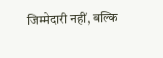जिम्मेदारी नहीं, बल्कि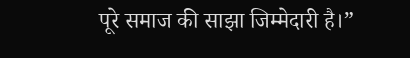पूरे समाज की साझा जिम्मेदारी है।”